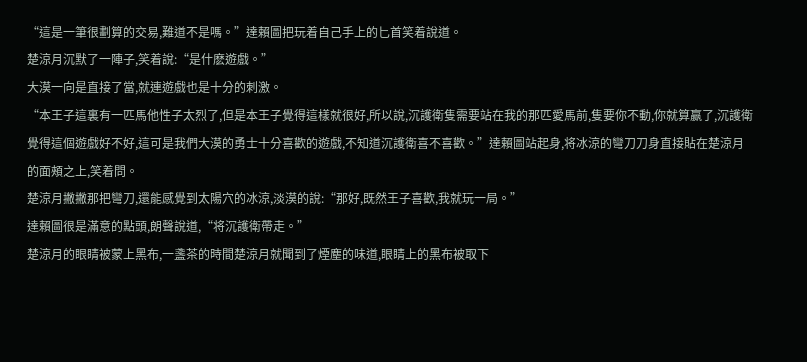“這是一筆很劃算的交易,難道不是嗎。”達賴圖把玩着自己手上的匕首笑着說道。
楚涼月沉默了一陣子,笑着說:“是什麽遊戲。”
大漠一向是直接了當,就連遊戲也是十分的刺激。
“本王子這裏有一匹馬他性子太烈了,但是本王子覺得這樣就很好,所以說,沉護衛隻需要站在我的那匹愛馬前,隻要你不動,你就算赢了,沉護衛覺得這個遊戲好不好,這可是我們大漠的勇士十分喜歡的遊戲,不知道沉護衛喜不喜歡。”達賴圖站起身,将冰涼的彎刀刀身直接貼在楚涼月的面頰之上,笑着問。
楚涼月撇撇那把彎刀,還能感覺到太陽穴的冰涼,淡漠的說:“那好,既然王子喜歡,我就玩一局。”
達賴圖很是滿意的點頭,朗聲說道,“将沉護衛帶走。”
楚涼月的眼睛被蒙上黑布,一盞茶的時間楚涼月就聞到了煙塵的味道,眼睛上的黑布被取下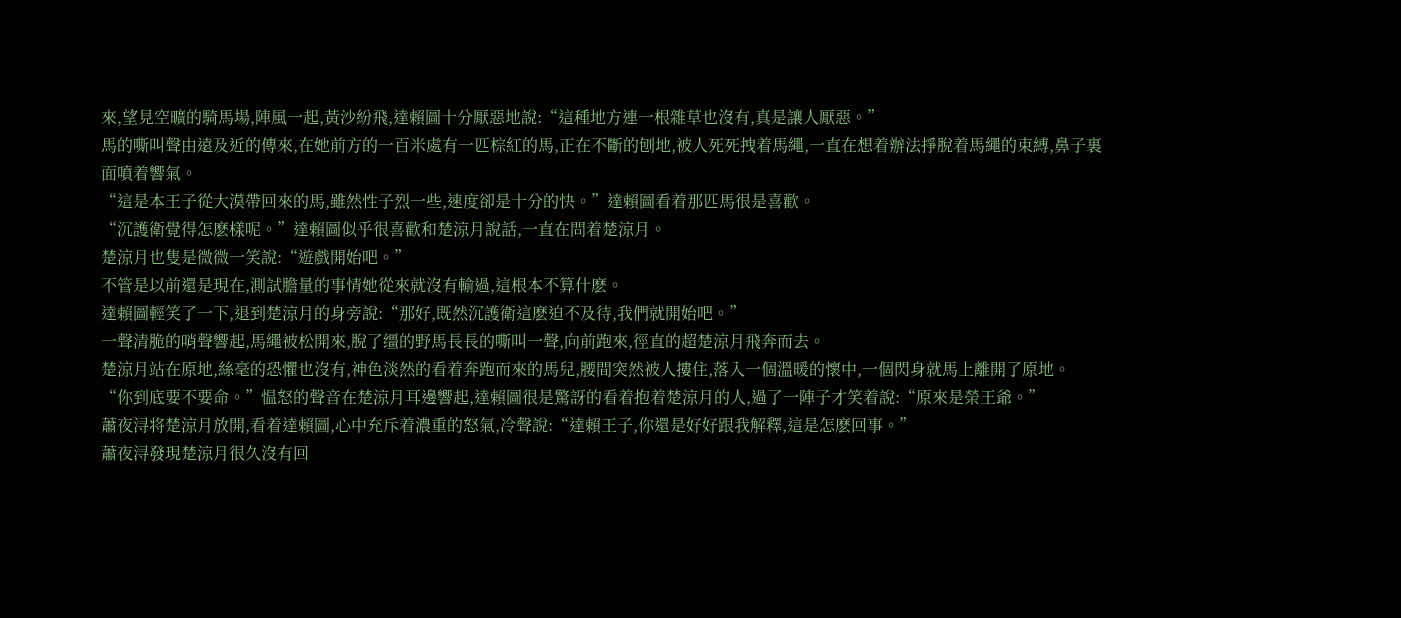來,望見空曠的騎馬場,陣風一起,黃沙紛飛,達賴圖十分厭惡地說:“這種地方連一根雜草也沒有,真是讓人厭惡。”
馬的嘶叫聲由遠及近的傳來,在她前方的一百米處有一匹棕紅的馬,正在不斷的刨地,被人死死拽着馬繩,一直在想着辦法掙脫着馬繩的束縛,鼻子裏面噴着響氣。
“這是本王子從大漠帶回來的馬,雖然性子烈一些,速度卻是十分的快。”達賴圖看着那匹馬很是喜歡。
“沉護衛覺得怎麽樣呢。”達賴圖似乎很喜歡和楚涼月說話,一直在問着楚涼月。
楚涼月也隻是微微一笑說:“遊戲開始吧。”
不管是以前還是現在,測試膽量的事情她從來就沒有輸過,這根本不算什麽。
達賴圖輕笑了一下,退到楚涼月的身旁說:“那好,既然沉護衛這麽迫不及待,我們就開始吧。”
一聲清脆的哨聲響起,馬繩被松開來,脫了缰的野馬長長的嘶叫一聲,向前跑來,徑直的超楚涼月飛奔而去。
楚涼月站在原地,絲毫的恐懼也沒有,神色淡然的看着奔跑而來的馬兒,腰間突然被人摟住,落入一個溫暖的懷中,一個閃身就馬上離開了原地。
“你到底要不要命。”愠怒的聲音在楚涼月耳邊響起,達賴圖很是驚訝的看着抱着楚涼月的人,過了一陣子才笑着說:“原來是榮王爺。”
蕭夜浔将楚涼月放開,看着達賴圖,心中充斥着濃重的怒氣,冷聲說:“達賴王子,你還是好好跟我解釋,這是怎麽回事。”
蕭夜浔發現楚涼月很久沒有回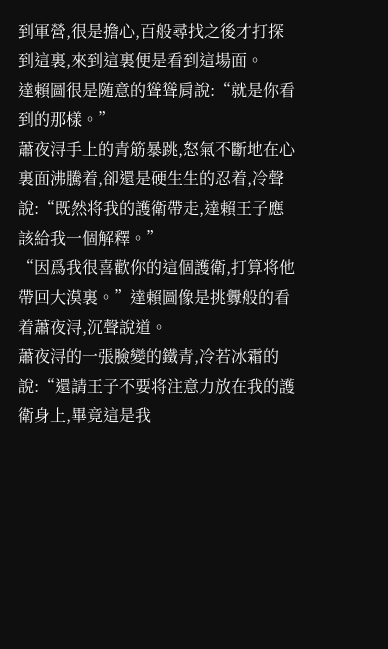到軍營,很是擔心,百般尋找之後才打探到這裏,來到這裏便是看到這場面。
達賴圖很是随意的聳聳肩說:“就是你看到的那樣。”
蕭夜浔手上的青筋暴跳,怒氣不斷地在心裏面沸騰着,卻還是硬生生的忍着,冷聲說:“既然将我的護衛帶走,達賴王子應該給我一個解釋。”
“因爲我很喜歡你的這個護衛,打算将他帶回大漠裏。”達賴圖像是挑釁般的看着蕭夜浔,沉聲說道。
蕭夜浔的一張臉變的鐵青,冷若冰霜的說:“還請王子不要将注意力放在我的護衛身上,畢竟這是我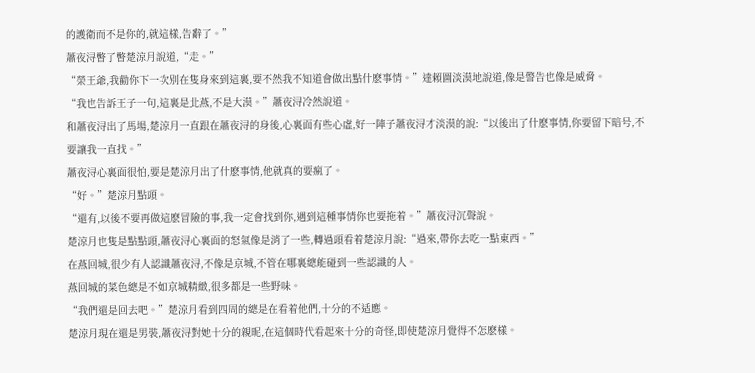的護衛而不是你的,就這樣,告辭了。”
蕭夜浔瞥了瞥楚涼月說道,“走。”
“榮王爺,我勸你下一次别在隻身來到這裏,要不然我不知道會做出點什麽事情。”達賴圖淡漠地說道,像是警告也像是威脅。
“我也告訴王子一句,這裏是北燕,不是大漠。”蕭夜浔冷然說道。
和蕭夜浔出了馬場,楚涼月一直跟在蕭夜浔的身後,心裏面有些心虛,好一陣子蕭夜浔才淡漠的說:“以後出了什麽事情,你要留下暗号,不要讓我一直找。”
蕭夜浔心裏面很怕,要是楚涼月出了什麽事情,他就真的要瘋了。
“好。”楚涼月點頭。
“還有,以後不要再做這麽冒險的事,我一定會找到你,遇到這種事情你也要拖着。”蕭夜浔沉聲說。
楚涼月也隻是點點頭,蕭夜浔心裏面的怒氣像是消了一些,轉過頭看着楚涼月說:“過來,帶你去吃一點東西。”
在燕回城,很少有人認識蕭夜浔,不像是京城,不管在哪裏總能碰到一些認識的人。
燕回城的菜色總是不如京城精緻,很多都是一些野味。
“我們還是回去吧。”楚涼月看到四周的總是在看着他們,十分的不适應。
楚涼月現在還是男裝,蕭夜浔對她十分的親昵,在這個時代看起來十分的奇怪,即使楚涼月覺得不怎麽樣。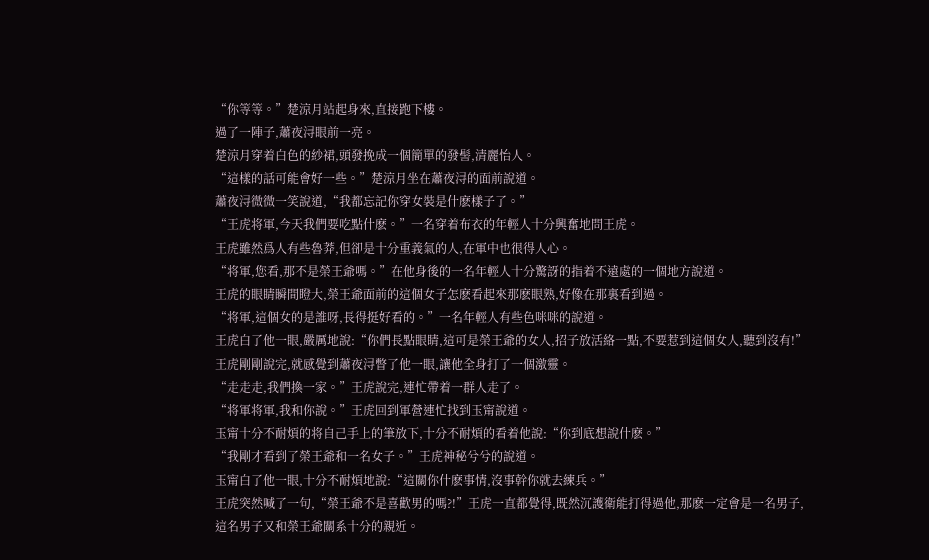“你等等。”楚涼月站起身來,直接跑下樓。
過了一陣子,蕭夜浔眼前一亮。
楚涼月穿着白色的紗裙,頭發挽成一個簡單的發髻,清麗怡人。
“這樣的話可能會好一些。”楚涼月坐在蕭夜浔的面前說道。
蕭夜浔微微一笑說道,“我都忘記你穿女裝是什麽樣子了。”
“王虎将軍,今天我們要吃點什麽。”一名穿着布衣的年輕人十分興奮地問王虎。
王虎雖然爲人有些魯莽,但卻是十分重義氣的人,在軍中也很得人心。
“将軍,您看,那不是榮王爺嗎。”在他身後的一名年輕人十分驚訝的指着不遠處的一個地方說道。
王虎的眼睛瞬間瞪大,榮王爺面前的這個女子怎麽看起來那麽眼熟,好像在那裏看到過。
“将軍,這個女的是誰呀,長得挺好看的。”一名年輕人有些色咪咪的說道。
王虎白了他一眼,嚴厲地說:“你們長點眼睛,這可是榮王爺的女人,招子放活絡一點,不要惹到這個女人,聽到沒有!”王虎剛剛說完,就感覺到蕭夜浔瞥了他一眼,讓他全身打了一個激靈。
“走走走,我們換一家。”王虎說完,連忙帶着一群人走了。
“将軍将軍,我和你說。”王虎回到軍營連忙找到玉甯說道。
玉甯十分不耐煩的将自己手上的筆放下,十分不耐煩的看着他說:“你到底想說什麽。”
“我剛才看到了榮王爺和一名女子。”王虎神秘兮兮的說道。
玉甯白了他一眼,十分不耐煩地說:“這關你什麽事情,沒事幹你就去練兵。”
王虎突然喊了一句,“榮王爺不是喜歡男的嗎?!”王虎一直都覺得,既然沉護衛能打得過他,那麽一定會是一名男子,這名男子又和榮王爺關系十分的親近。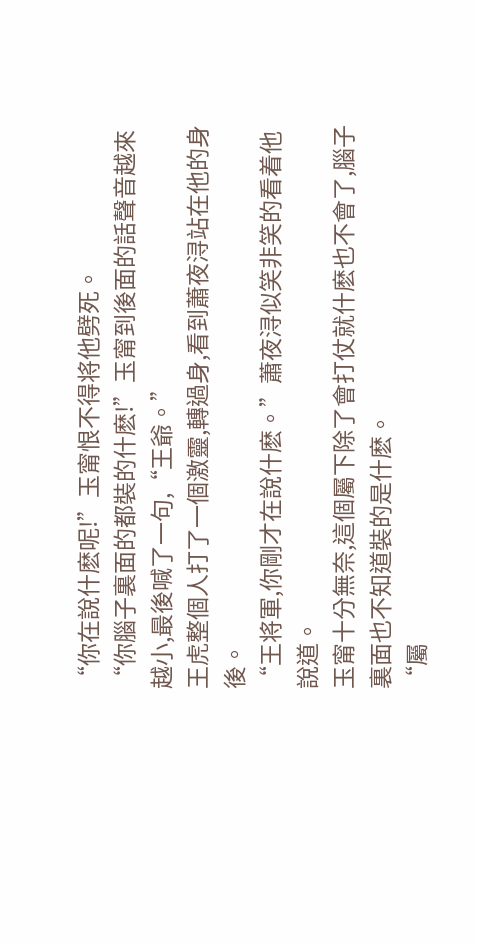“你在說什麽呢!”玉甯恨不得将他劈死。
“你腦子裏面的都裝的什麽!”玉甯到後面的話聲音越來越小,最後喊了一句,“王爺。”
王虎整個人打了一個激靈,轉過身,看到蕭夜浔站在他的身後。
“王将軍,你剛才在說什麽。”蕭夜浔似笑非笑的看着他說道。
玉甯十分無奈,這個屬下除了會打仗就什麽也不會了,腦子裏面也不知道裝的是什麽。
“屬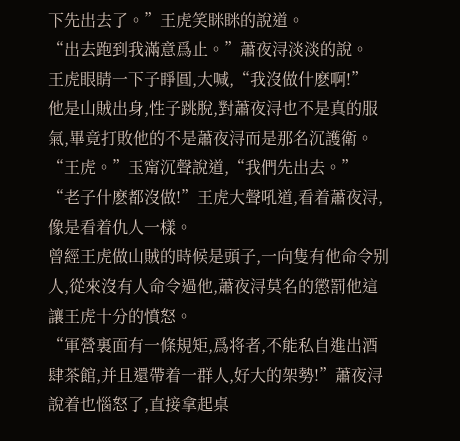下先出去了。”王虎笑眯眯的說道。
“出去跑到我滿意爲止。”蕭夜浔淡淡的說。
王虎眼睛一下子睜圓,大喊,“我沒做什麽啊!”
他是山賊出身,性子跳脫,對蕭夜浔也不是真的服氣,畢竟打敗他的不是蕭夜浔而是那名沉護衛。
“王虎。”玉甯沉聲說道,“我們先出去。”
“老子什麽都沒做!”王虎大聲吼道,看着蕭夜浔,像是看着仇人一樣。
曾經王虎做山賊的時候是頭子,一向隻有他命令别人,從來沒有人命令過他,蕭夜浔莫名的懲罰他這讓王虎十分的憤怒。
“軍營裏面有一條規矩,爲将者,不能私自進出酒肆茶館,并且還帶着一群人,好大的架勢!”蕭夜浔說着也惱怒了,直接拿起桌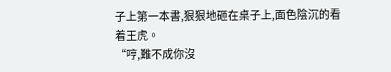子上第一本書,狠狠地砸在桌子上,面色陰沉的看着王虎。
“哼,難不成你沒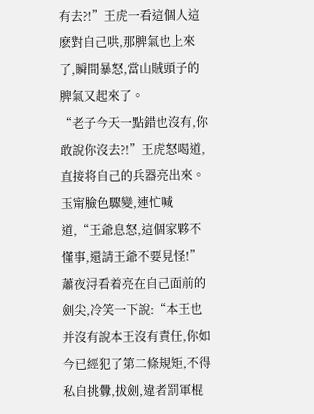有去?!”王虎一看這個人這麽對自己哄,那脾氣也上來了,瞬間暴怒,當山賊頭子的脾氣又起來了。
“老子今天一點錯也沒有,你敢說你沒去?!”王虎怒喝道,直接将自己的兵器亮出來。
玉甯臉色驟變,連忙喊道,“王爺息怒,這個家夥不懂事,還請王爺不要見怪!”
蕭夜浔看着亮在自己面前的劍尖,冷笑一下說:“本王也并沒有說本王沒有責任,你如今已經犯了第二條規矩,不得私自挑釁,拔劍,違者罰軍棍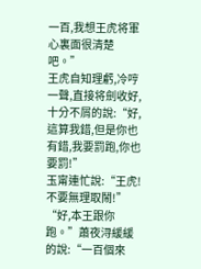一百,我想王虎将軍心裏面很清楚吧。”
王虎自知理虧,冷哼一聲,直接将劍收好,十分不屑的說:“好,這算我錯,但是你也有錯,我要罰跑,你也要罰!”
玉甯連忙說:“王虎!不要無理取鬧!”
“好,本王跟你跑。”蕭夜浔緩緩的說:“一百個來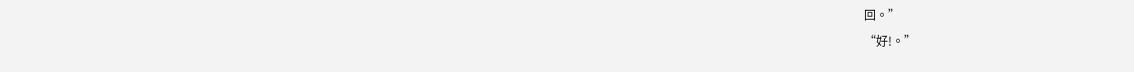回。”
“好!。”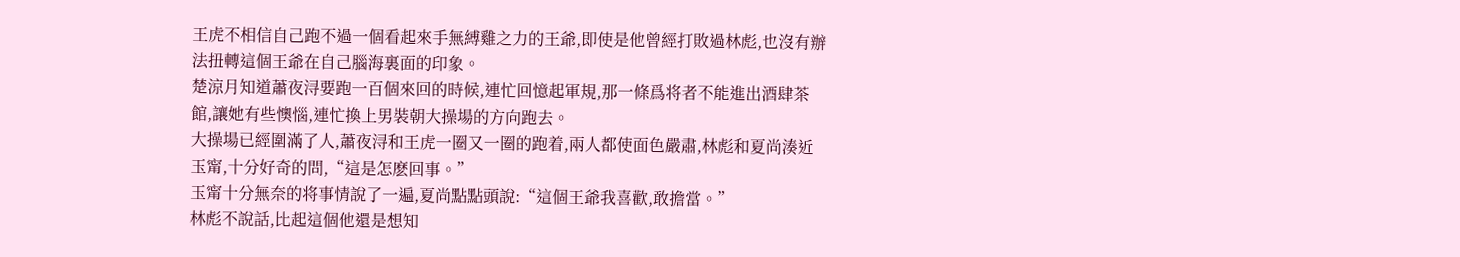王虎不相信自己跑不過一個看起來手無縛雞之力的王爺,即使是他曾經打敗過林彪,也沒有辦法扭轉這個王爺在自己腦海裏面的印象。
楚涼月知道蕭夜浔要跑一百個來回的時候,連忙回憶起軍規,那一條爲将者不能進出酒肆茶館,讓她有些懊惱,連忙換上男裝朝大操場的方向跑去。
大操場已經圍滿了人,蕭夜浔和王虎一圈又一圈的跑着,兩人都使面色嚴肅,林彪和夏尚湊近玉甯,十分好奇的問,“這是怎麽回事。”
玉甯十分無奈的将事情說了一遍,夏尚點點頭說:“這個王爺我喜歡,敢擔當。”
林彪不說話,比起這個他還是想知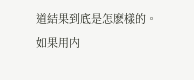道結果到底是怎麽樣的。
如果用内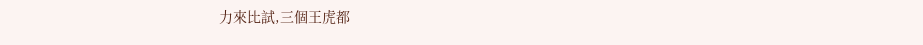力來比試,三個王虎都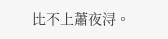比不上蕭夜浔。